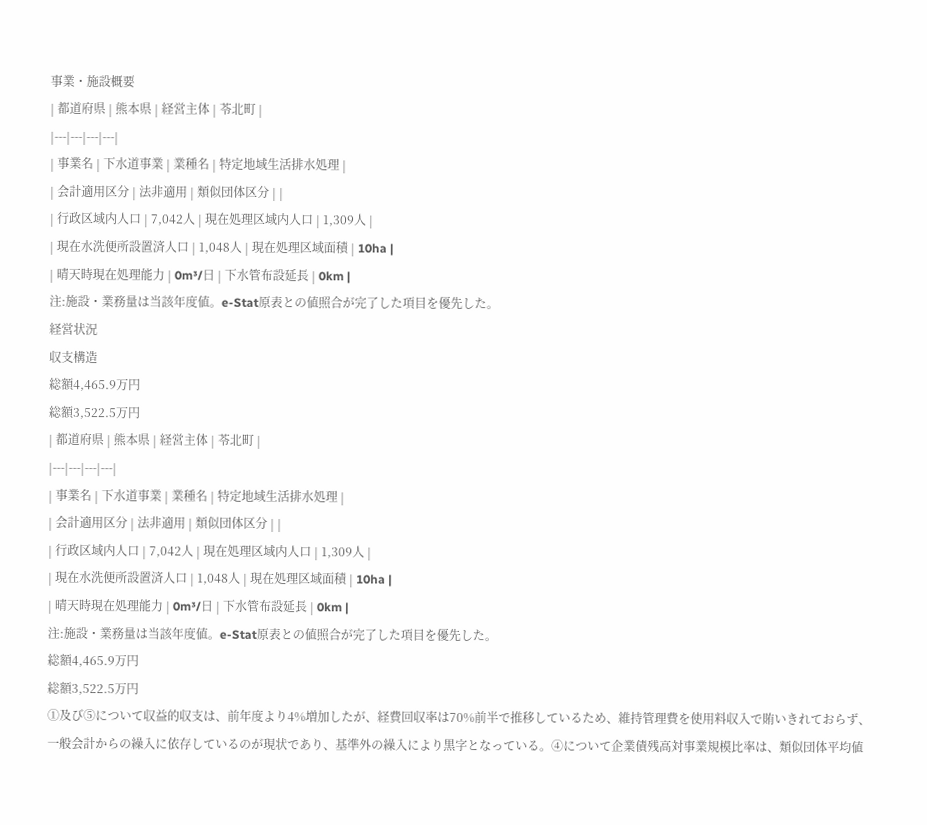事業・施設概要
| 都道府県 | 熊本県 | 経営主体 | 苓北町 |
|---|---|---|---|
| 事業名 | 下水道事業 | 業種名 | 特定地域生活排水処理 |
| 会計適用区分 | 法非適用 | 類似団体区分 | |
| 行政区域内人口 | 7,042人 | 現在処理区域内人口 | 1,309人 |
| 現在水洗便所設置済人口 | 1,048人 | 現在処理区域面積 | 10ha |
| 晴天時現在処理能力 | 0m³/日 | 下水管布設延長 | 0km |
注:施設・業務量は当該年度値。e-Stat原表との値照合が完了した項目を優先した。
経営状況
収支構造
総額4,465.9万円
総額3,522.5万円
| 都道府県 | 熊本県 | 経営主体 | 苓北町 |
|---|---|---|---|
| 事業名 | 下水道事業 | 業種名 | 特定地域生活排水処理 |
| 会計適用区分 | 法非適用 | 類似団体区分 | |
| 行政区域内人口 | 7,042人 | 現在処理区域内人口 | 1,309人 |
| 現在水洗便所設置済人口 | 1,048人 | 現在処理区域面積 | 10ha |
| 晴天時現在処理能力 | 0m³/日 | 下水管布設延長 | 0km |
注:施設・業務量は当該年度値。e-Stat原表との値照合が完了した項目を優先した。
総額4,465.9万円
総額3,522.5万円
①及び⑤について収益的収支は、前年度より4%増加したが、経費回収率は70%前半で推移しているため、維持管理費を使用料収入で賄いきれておらず、一般会計からの繰入に依存しているのが現状であり、基準外の繰入により黒字となっている。④について企業債残高対事業規模比率は、類似団体平均値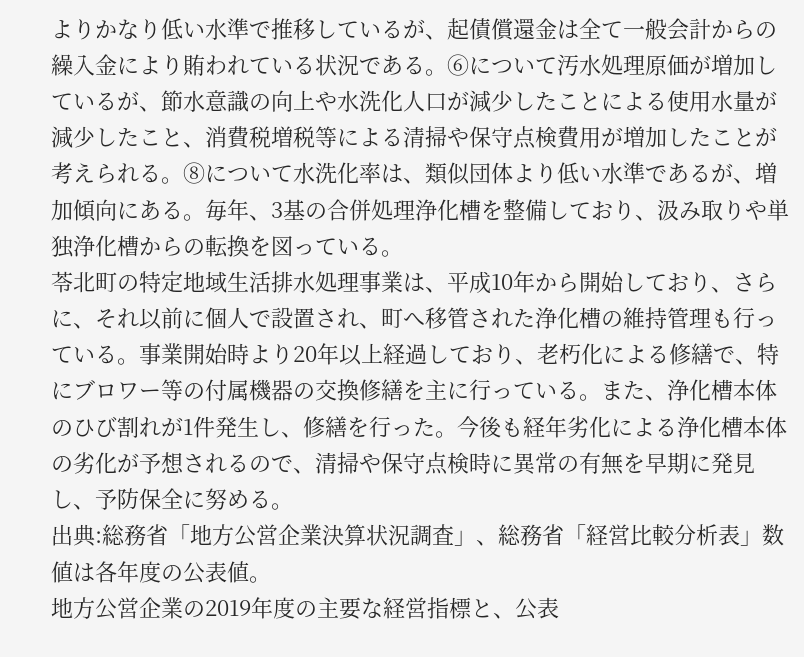よりかなり低い水準で推移しているが、起債償還金は全て一般会計からの繰入金により賄われている状況である。⑥について汚水処理原価が増加しているが、節水意識の向上や水洗化人口が減少したことによる使用水量が減少したこと、消費税増税等による清掃や保守点検費用が増加したことが考えられる。⑧について水洗化率は、類似団体より低い水準であるが、増加傾向にある。毎年、3基の合併処理浄化槽を整備しており、汲み取りや単独浄化槽からの転換を図っている。
苓北町の特定地域生活排水処理事業は、平成10年から開始しており、さらに、それ以前に個人で設置され、町へ移管された浄化槽の維持管理も行っている。事業開始時より20年以上経過しており、老朽化による修繕で、特にブロワー等の付属機器の交換修繕を主に行っている。また、浄化槽本体のひび割れが1件発生し、修繕を行った。今後も経年劣化による浄化槽本体の劣化が予想されるので、清掃や保守点検時に異常の有無を早期に発見し、予防保全に努める。
出典:総務省「地方公営企業決算状況調査」、総務省「経営比較分析表」数値は各年度の公表値。
地方公営企業の2019年度の主要な経営指標と、公表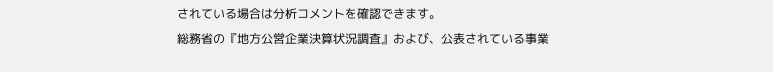されている場合は分析コメントを確認できます。
総務省の『地方公営企業決算状況調査』および、公表されている事業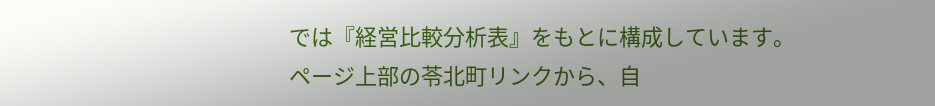では『経営比較分析表』をもとに構成しています。
ページ上部の苓北町リンクから、自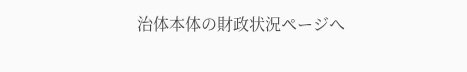治体本体の財政状況ページへ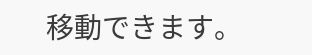移動できます。